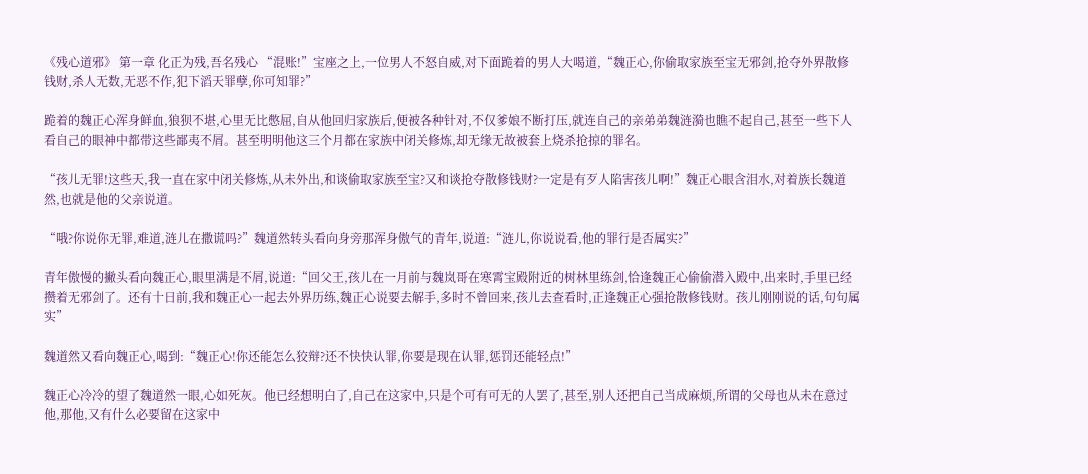《残心道邪》 第一章 化正为残,吾名残心 “混账!”宝座之上,一位男人不怒自威,对下面跪着的男人大喝道,“魏正心,你偷取家族至宝无邪剑,抢夺外界散修钱财,杀人无数,无恶不作,犯下滔天罪孽,你可知罪?”

跪着的魏正心浑身鲜血,狼狈不堪,心里无比憋屈,自从他回归家族后,便被各种针对,不仅爹娘不断打压,就连自己的亲弟弟魏涟漪也瞧不起自己,甚至一些下人看自己的眼神中都带这些鄙夷不屑。甚至明明他这三个月都在家族中闭关修炼,却无缘无故被套上烧杀抢掠的罪名。

“孩儿无罪!这些天,我一直在家中闭关修炼,从未外出,和谈偷取家族至宝?又和谈抢夺散修钱财?一定是有歹人陷害孩儿啊!”魏正心眼含泪水,对着族长魏道然,也就是他的父亲说道。

“哦?你说你无罪,难道,涟儿在撒谎吗?”魏道然转头看向身旁那浑身傲气的青年,说道:“涟儿,你说说看,他的罪行是否属实?”

青年傲慢的撇头看向魏正心,眼里满是不屑,说道:“回父王,孩儿在一月前与魏岚哥在寒霄宝殿附近的树林里练剑,恰逢魏正心偷偷潜入殿中,出来时,手里已经攒着无邪剑了。还有十日前,我和魏正心一起去外界历练,魏正心说要去解手,多时不曾回来,孩儿去查看时,正逢魏正心强抢散修钱财。孩儿刚刚说的话,句句属实”

魏道然又看向魏正心,喝到:“魏正心!你还能怎么狡辩?还不快快认罪,你要是现在认罪,惩罚还能轻点!”

魏正心冷冷的望了魏道然一眼,心如死灰。他已经想明白了,自己在这家中,只是个可有可无的人罢了,甚至,别人还把自己当成麻烦,所谓的父母也从未在意过他,那他,又有什么必要留在这家中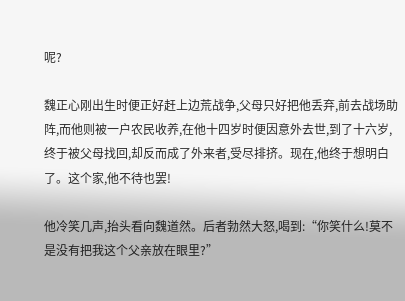呢?

魏正心刚出生时便正好赶上边荒战争,父母只好把他丢弃,前去战场助阵,而他则被一户农民收养,在他十四岁时便因意外去世,到了十六岁,终于被父母找回,却反而成了外来者,受尽排挤。现在,他终于想明白了。这个家,他不待也罢!

他冷笑几声,抬头看向魏道然。后者勃然大怒,喝到:“你笑什么!莫不是没有把我这个父亲放在眼里?”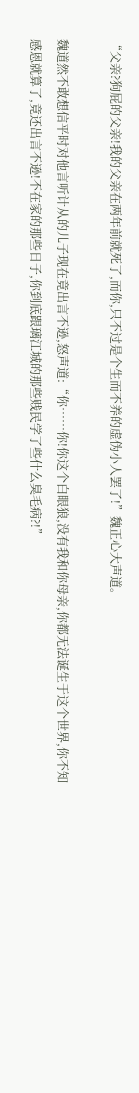“父亲?狗屁的父亲!我的父亲在两年前就死了,而你,只不过是个生而不养的虚伪小人罢了!”魏正心大声道。

魏道然不敢想信平时对他言听计从的儿子现在竟出言不逊,怒声道:“你……你!你这个白眼狼,没有我和你母亲,你都无法诞生于这个世界,你不知感恩就算了,竟还出言不逊!不在家的那些日子,你到底跟璃江城的那些贱民学了些什么臭毛病?!”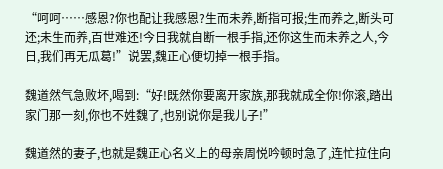“呵呵……感恩?你也配让我感恩?生而未养,断指可报;生而养之,断头可还;未生而养,百世难还!今日我就自断一根手指,还你这生而未养之人,今日,我们再无瓜葛!”说罢,魏正心便切掉一根手指。

魏道然气急败坏,喝到:“好!既然你要离开家族,那我就成全你!你滚,踏出家门那一刻,你也不姓魏了,也别说你是我儿子!”

魏道然的妻子,也就是魏正心名义上的母亲周悦吟顿时急了,连忙拉住向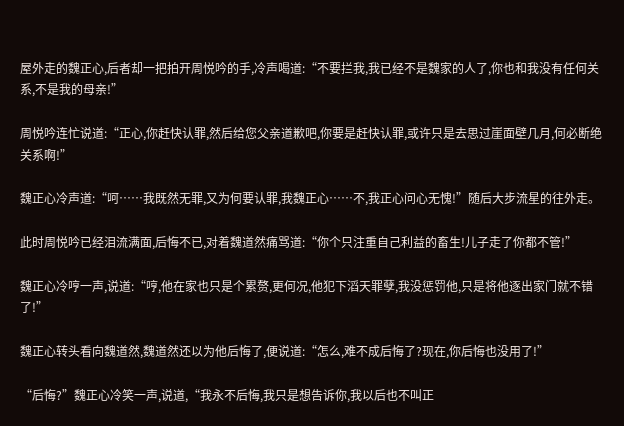屋外走的魏正心,后者却一把拍开周悦吟的手,冷声喝道:“不要拦我,我已经不是魏家的人了,你也和我没有任何关系,不是我的母亲!”

周悦吟连忙说道:“正心,你赶快认罪,然后给您父亲道歉吧,你要是赶快认罪,或许只是去思过崖面壁几月,何必断绝关系啊!”

魏正心冷声道:“呵……我既然无罪,又为何要认罪,我魏正心……不,我正心问心无愧!”随后大步流星的往外走。

此时周悦吟已经泪流满面,后悔不已,对着魏道然痛骂道:“你个只注重自己利益的畜生!儿子走了你都不管!”

魏正心冷哼一声,说道:“哼,他在家也只是个累赘,更何况,他犯下滔天罪孽,我没惩罚他,只是将他逐出家门就不错了!”

魏正心转头看向魏道然,魏道然还以为他后悔了,便说道:“怎么,难不成后悔了?现在,你后悔也没用了!”

“后悔?”魏正心冷笑一声,说道,“我永不后悔,我只是想告诉你,我以后也不叫正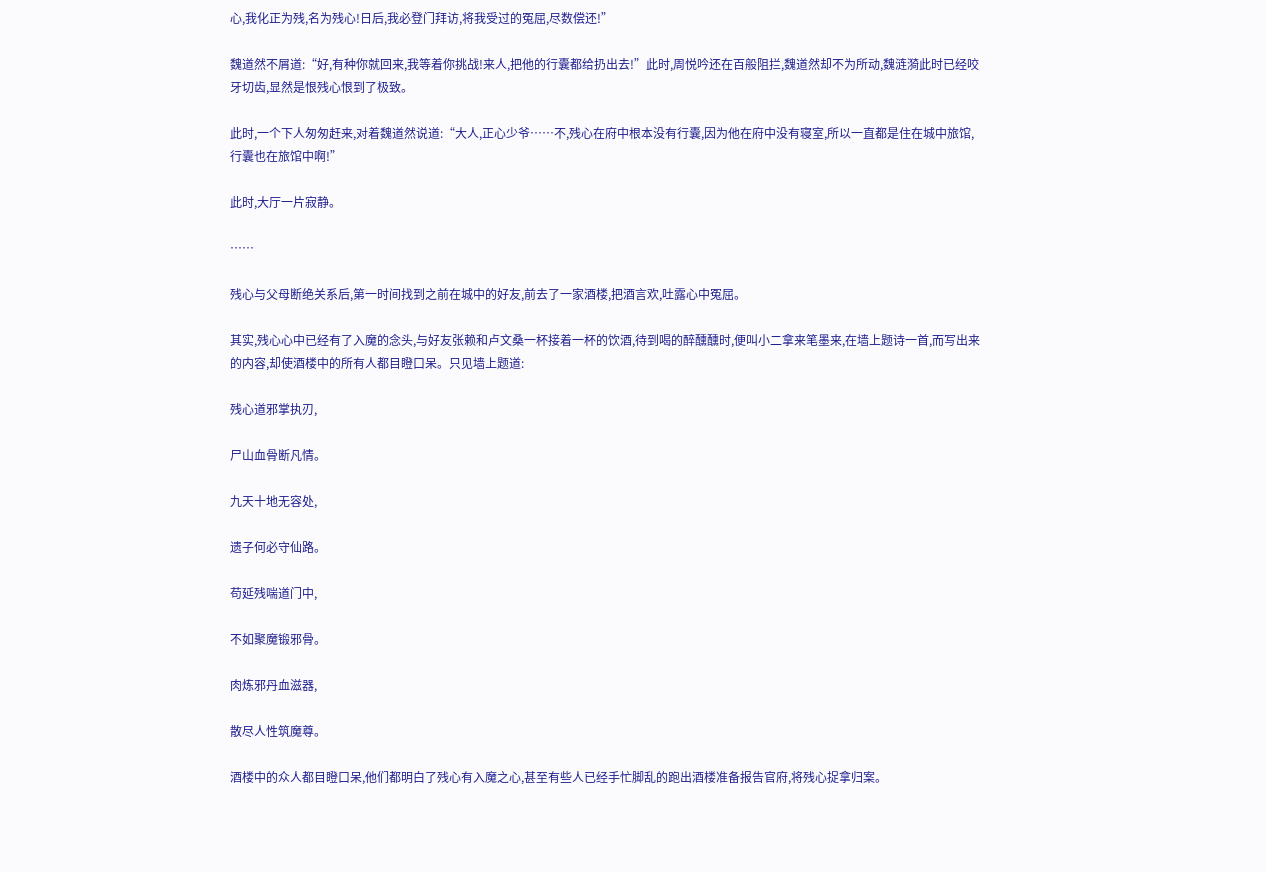心,我化正为残,名为残心!日后,我必登门拜访,将我受过的冤屈,尽数偿还!”

魏道然不屑道:“好,有种你就回来,我等着你挑战!来人,把他的行囊都给扔出去!”此时,周悦吟还在百般阻拦,魏道然却不为所动,魏涟漪此时已经咬牙切齿,显然是恨残心恨到了极致。

此时,一个下人匆匆赶来,对着魏道然说道:“大人,正心少爷……不,残心在府中根本没有行囊,因为他在府中没有寝室,所以一直都是住在城中旅馆,行囊也在旅馆中啊!”

此时,大厅一片寂静。

……

残心与父母断绝关系后,第一时间找到之前在城中的好友,前去了一家酒楼,把酒言欢,吐露心中冤屈。

其实,残心心中已经有了入魔的念头,与好友张赖和卢文桑一杯接着一杯的饮酒,待到喝的醉醺醺时,便叫小二拿来笔墨来,在墙上题诗一首,而写出来的内容,却使酒楼中的所有人都目瞪口呆。只见墙上题道:

残心道邪掌执刃,

尸山血骨断凡情。

九天十地无容处,

遗子何必守仙路。

苟延残喘道门中,

不如聚魔锻邪骨。

肉炼邪丹血滋器,

散尽人性筑魔尊。

酒楼中的众人都目瞪口呆,他们都明白了残心有入魔之心,甚至有些人已经手忙脚乱的跑出酒楼准备报告官府,将残心捉拿归案。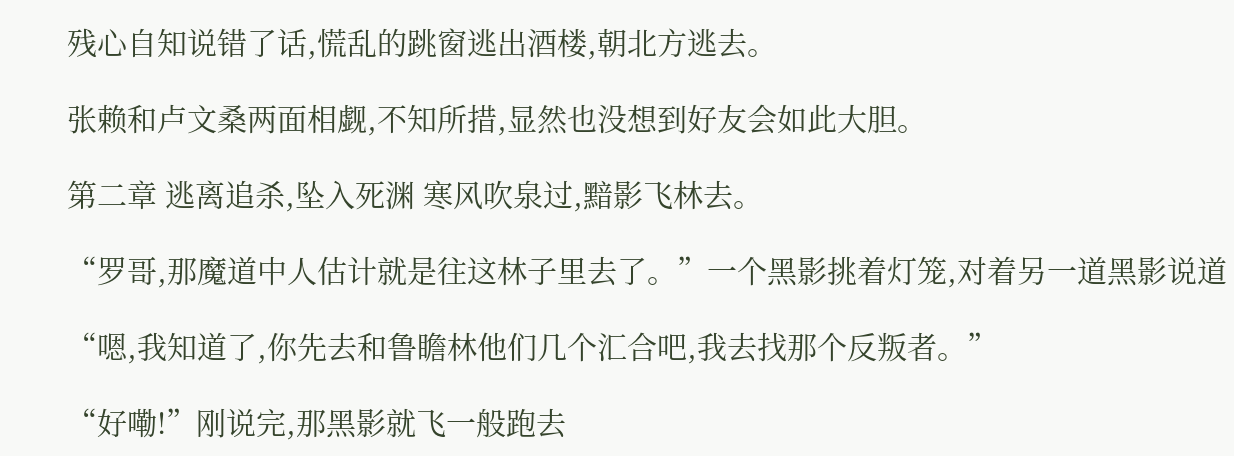残心自知说错了话,慌乱的跳窗逃出酒楼,朝北方逃去。

张赖和卢文桑两面相觑,不知所措,显然也没想到好友会如此大胆。

第二章 逃离追杀,坠入死渊 寒风吹泉过,黯影飞林去。

“罗哥,那魔道中人估计就是往这林子里去了。”一个黑影挑着灯笼,对着另一道黑影说道

“嗯,我知道了,你先去和鲁瞻林他们几个汇合吧,我去找那个反叛者。”

“好嘞!”刚说完,那黑影就飞一般跑去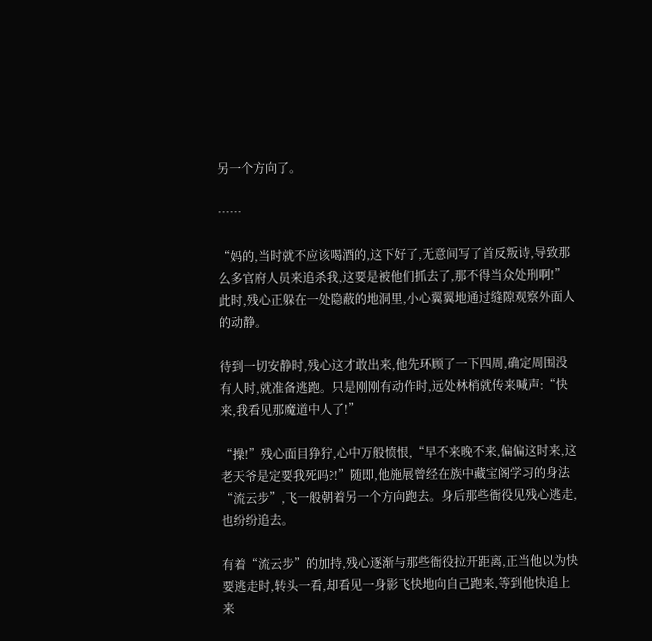另一个方向了。

……

“妈的,当时就不应该喝酒的,这下好了,无意间写了首反叛诗,导致那么多官府人员来追杀我,这要是被他们抓去了,那不得当众处刑啊!”此时,残心正躲在一处隐蔽的地洞里,小心翼翼地通过缝隙观察外面人的动静。

待到一切安静时,残心这才敢出来,他先环顾了一下四周,确定周围没有人时,就准备逃跑。只是刚刚有动作时,远处林梢就传来喊声:“快来,我看见那魔道中人了!”

“操!”残心面目狰狞,心中万般愤恨,“早不来晚不来,偏偏这时来,这老天爷是定要我死吗?!”随即,他施展曾经在族中藏宝阁学习的身法“流云步”,飞一般朝着另一个方向跑去。身后那些衙役见残心逃走,也纷纷追去。

有着“流云步”的加持,残心逐渐与那些衙役拉开距离,正当他以为快要逃走时,转头一看,却看见一身影飞快地向自己跑来,等到他快追上来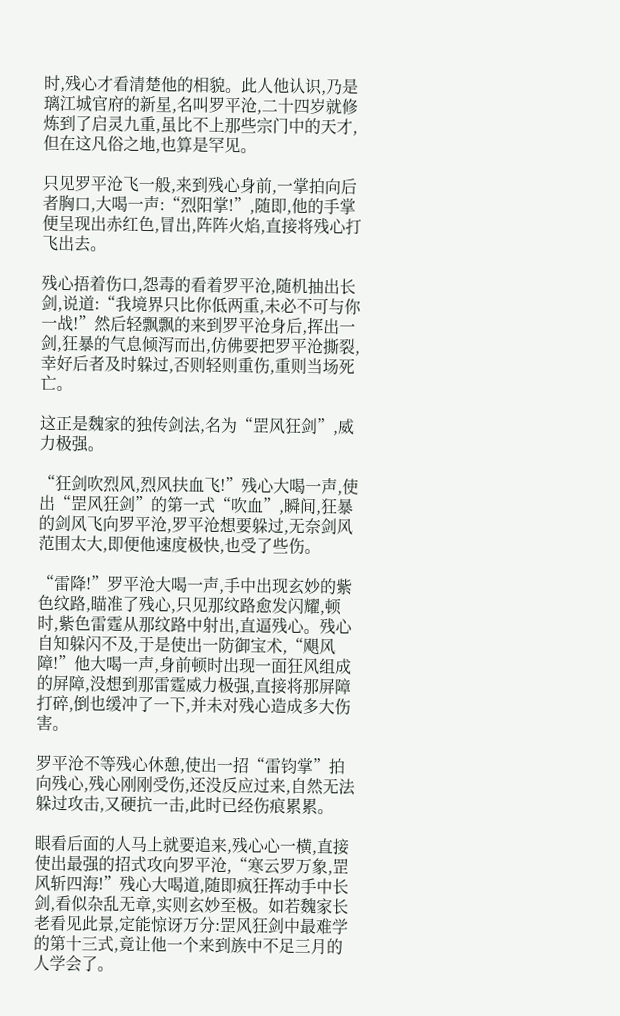时,残心才看清楚他的相貌。此人他认识,乃是璃江城官府的新星,名叫罗平沧,二十四岁就修炼到了启灵九重,虽比不上那些宗门中的天才,但在这凡俗之地,也算是罕见。

只见罗平沧飞一般,来到残心身前,一掌拍向后者胸口,大喝一声:“烈阳掌!”,随即,他的手掌便呈现出赤红色,冒出,阵阵火焰,直接将残心打飞出去。

残心捂着伤口,怨毒的看着罗平沧,随机抽出长剑,说道:“我境界只比你低两重,未必不可与你一战!”然后轻飘飘的来到罗平沧身后,挥出一剑,狂暴的气息倾泻而出,仿佛要把罗平沧撕裂,幸好后者及时躲过,否则轻则重伤,重则当场死亡。

这正是魏家的独传剑法,名为“罡风狂剑”,威力极强。

“狂剑吹烈风,烈风扶血飞!”残心大喝一声,使出“罡风狂剑”的第一式“吹血”,瞬间,狂暴的剑风飞向罗平沧,罗平沧想要躲过,无奈剑风范围太大,即便他速度极快,也受了些伤。

“雷降!”罗平沧大喝一声,手中出现玄妙的紫色纹路,瞄准了残心,只见那纹路愈发闪耀,顿时,紫色雷霆从那纹路中射出,直逼残心。残心自知躲闪不及,于是使出一防御宝术,“飓风障!”他大喝一声,身前顿时出现一面狂风组成的屏障,没想到那雷霆威力极强,直接将那屏障打碎,倒也缓冲了一下,并未对残心造成多大伤害。

罗平沧不等残心休憩,使出一招“雷钧掌”拍向残心,残心刚刚受伤,还没反应过来,自然无法躲过攻击,又硬抗一击,此时已经伤痕累累。

眼看后面的人马上就要追来,残心心一横,直接使出最强的招式攻向罗平沧,“寒云罗万象,罡风斩四海!”残心大喝道,随即疯狂挥动手中长剑,看似杂乱无章,实则玄妙至极。如若魏家长老看见此景,定能惊讶万分:罡风狂剑中最难学的第十三式,竟让他一个来到族中不足三月的人学会了。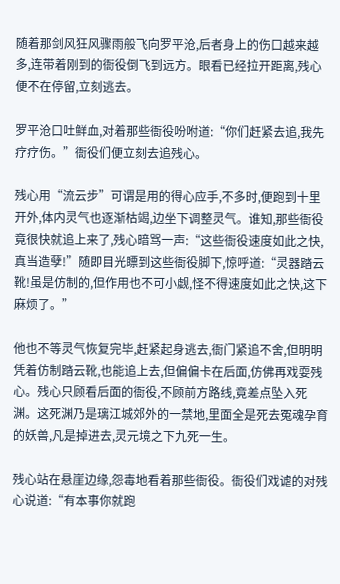随着那剑风狂风骤雨般飞向罗平沧,后者身上的伤口越来越多,连带着刚到的衙役倒飞到远方。眼看已经拉开距离,残心便不在停留,立刻逃去。

罗平沧口吐鲜血,对着那些衙役吩咐道:“你们赶紧去追,我先疗疗伤。”衙役们便立刻去追残心。

残心用“流云步”可谓是用的得心应手,不多时,便跑到十里开外,体内灵气也逐渐枯竭,边坐下调整灵气。谁知,那些衙役竟很快就追上来了,残心暗骂一声:“这些衙役速度如此之快,真当造孽!”随即目光瞟到这些衙役脚下,惊呼道:“灵器踏云靴!虽是仿制的,但作用也不可小觑,怪不得速度如此之快,这下麻烦了。”

他也不等灵气恢复完毕,赶紧起身逃去,衙门紧追不舍,但明明凭着仿制踏云靴,也能追上去,但偏偏卡在后面,仿佛再戏耍残心。残心只顾看后面的衙役,不顾前方路线,竟差点坠入死渊。这死渊乃是璃江城郊外的一禁地,里面全是死去冤魂孕育的妖兽,凡是掉进去,灵元境之下九死一生。

残心站在悬崖边缘,怨毒地看着那些衙役。衙役们戏谑的对残心说道:“有本事你就跑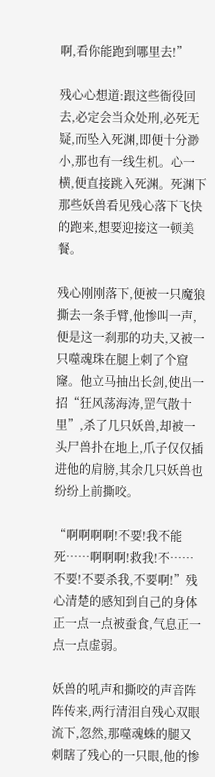啊,看你能跑到哪里去!”

残心心想道:跟这些衙役回去,必定会当众处刑,必死无疑,而坠入死渊,即便十分渺小,那也有一线生机。心一横,便直接跳入死渊。死渊下那些妖兽看见残心落下飞快的跑来,想要迎接这一顿美餐。

残心刚刚落下,便被一只魔狼撕去一条手臂,他惨叫一声,便是这一刹那的功夫,又被一只噬魂珠在腿上刺了个窟窿。他立马抽出长剑,使出一招“狂风荡海涛,罡气散十里”,杀了几只妖兽,却被一头尸兽扑在地上,爪子仅仅插进他的肩膀,其余几只妖兽也纷纷上前撕咬。

“啊啊啊啊!不要!我不能死……啊啊啊!救我!不……不要!不要杀我,不要啊!”残心清楚的感知到自己的身体正一点一点被蚕食,气息正一点一点虚弱。

妖兽的吼声和撕咬的声音阵阵传来,两行清泪自残心双眼流下,忽然,那噬魂蛛的腿又刺瞎了残心的一只眼,他的惨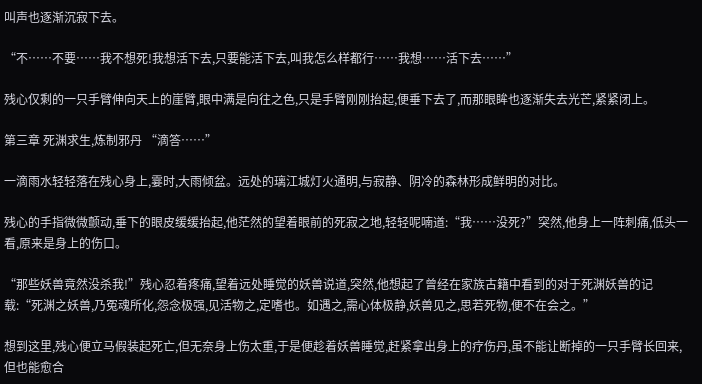叫声也逐渐沉寂下去。

“不……不要……我不想死!我想活下去,只要能活下去,叫我怎么样都行……我想……活下去……”

残心仅剩的一只手臂伸向天上的崖臂,眼中满是向往之色,只是手臂刚刚抬起,便垂下去了,而那眼眸也逐渐失去光芒,紧紧闭上。

第三章 死渊求生,炼制邪丹 “滴答……”

一滴雨水轻轻落在残心身上,霎时,大雨倾盆。远处的璃江城灯火通明,与寂静、阴冷的森林形成鲜明的对比。

残心的手指微微颤动,垂下的眼皮缓缓抬起,他茫然的望着眼前的死寂之地,轻轻呢喃道:“我……没死?”突然,他身上一阵刺痛,低头一看,原来是身上的伤口。

“那些妖兽竟然没杀我!”残心忍着疼痛,望着远处睡觉的妖兽说道,突然,他想起了曾经在家族古籍中看到的对于死渊妖兽的记载:“死渊之妖兽,乃冤魂所化,怨念极强,见活物之,定嗜也。如遇之,需心体极静,妖兽见之,思若死物,便不在会之。”

想到这里,残心便立马假装起死亡,但无奈身上伤太重,于是便趁着妖兽睡觉,赶紧拿出身上的疗伤丹,虽不能让断掉的一只手臂长回来,但也能愈合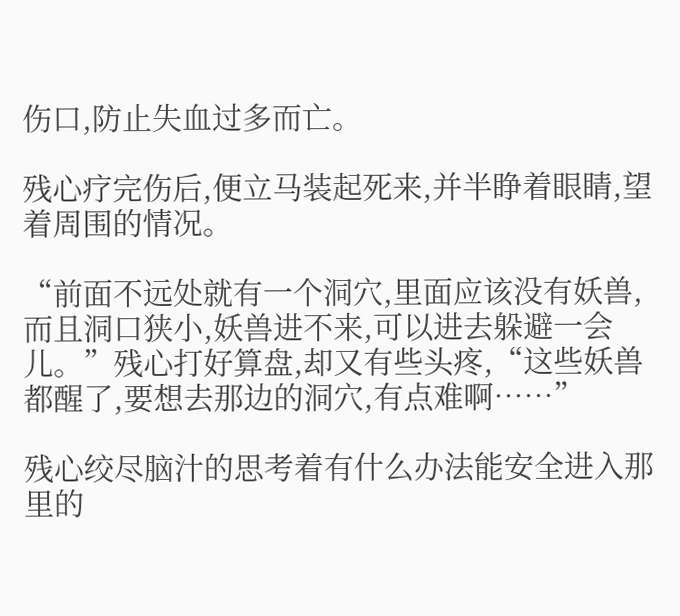伤口,防止失血过多而亡。

残心疗完伤后,便立马装起死来,并半睁着眼睛,望着周围的情况。

“前面不远处就有一个洞穴,里面应该没有妖兽,而且洞口狭小,妖兽进不来,可以进去躲避一会儿。”残心打好算盘,却又有些头疼,“这些妖兽都醒了,要想去那边的洞穴,有点难啊……”

残心绞尽脑汁的思考着有什么办法能安全进入那里的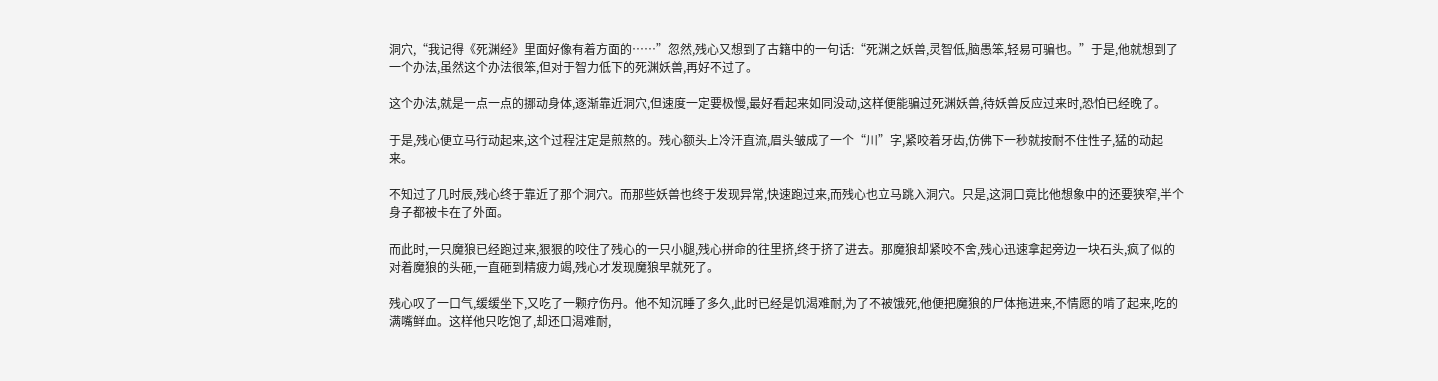洞穴,“我记得《死渊经》里面好像有着方面的……”忽然,残心又想到了古籍中的一句话:“死渊之妖兽,灵智低,脑愚笨,轻易可骗也。”于是,他就想到了一个办法,虽然这个办法很笨,但对于智力低下的死渊妖兽,再好不过了。

这个办法,就是一点一点的挪动身体,逐渐靠近洞穴,但速度一定要极慢,最好看起来如同没动,这样便能骗过死渊妖兽,待妖兽反应过来时,恐怕已经晚了。

于是,残心便立马行动起来,这个过程注定是煎熬的。残心额头上冷汗直流,眉头皱成了一个“川”字,紧咬着牙齿,仿佛下一秒就按耐不住性子,猛的动起来。

不知过了几时辰,残心终于靠近了那个洞穴。而那些妖兽也终于发现异常,快速跑过来,而残心也立马跳入洞穴。只是,这洞口竟比他想象中的还要狭窄,半个身子都被卡在了外面。

而此时,一只魔狼已经跑过来,狠狠的咬住了残心的一只小腿,残心拼命的往里挤,终于挤了进去。那魔狼却紧咬不舍,残心迅速拿起旁边一块石头,疯了似的对着魔狼的头砸,一直砸到精疲力竭,残心才发现魔狼早就死了。

残心叹了一口气,缓缓坐下,又吃了一颗疗伤丹。他不知沉睡了多久,此时已经是饥渴难耐,为了不被饿死,他便把魔狼的尸体拖进来,不情愿的啃了起来,吃的满嘴鲜血。这样他只吃饱了,却还口渴难耐,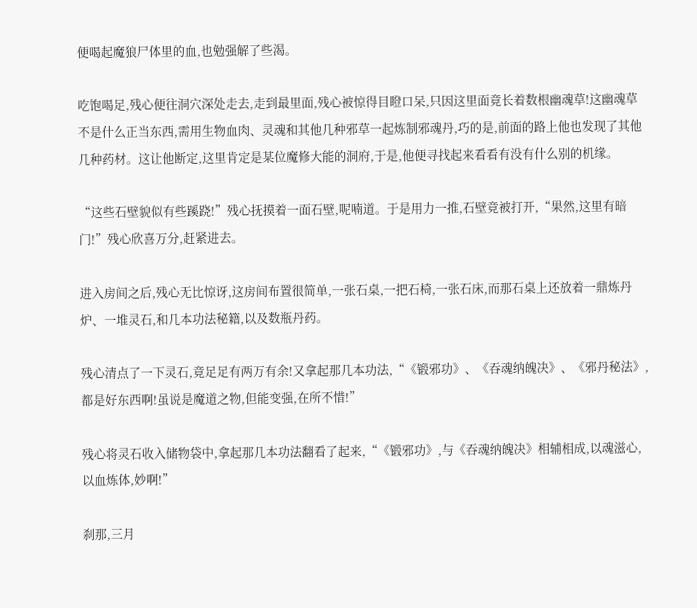便喝起魔狼尸体里的血,也勉强解了些渴。

吃饱喝足,残心便往洞穴深处走去,走到最里面,残心被惊得目瞪口呆,只因这里面竟长着数根幽魂草!这幽魂草不是什么正当东西,需用生物血肉、灵魂和其他几种邪草一起炼制邪魂丹,巧的是,前面的路上他也发现了其他几种药材。这让他断定,这里肯定是某位魔修大能的洞府,于是,他便寻找起来看看有没有什么别的机缘。

“这些石壁貌似有些蹊跷!”残心抚摸着一面石壁,呢喃道。于是用力一推,石壁竟被打开,“果然,这里有暗门!”残心欣喜万分,赶紧进去。

进入房间之后,残心无比惊讶,这房间布置很简单,一张石桌,一把石椅,一张石床,而那石桌上还放着一鼎炼丹炉、一堆灵石,和几本功法秘籍,以及数瓶丹药。

残心清点了一下灵石,竟足足有两万有余!又拿起那几本功法,“《锻邪功》、《吞魂纳魄决》、《邪丹秘法》,都是好东西啊!虽说是魔道之物,但能变强,在所不惜!”

残心将灵石收入储物袋中,拿起那几本功法翻看了起来,“《锻邪功》,与《吞魂纳魄决》相辅相成,以魂滋心,以血炼体,妙啊!”

刹那,三月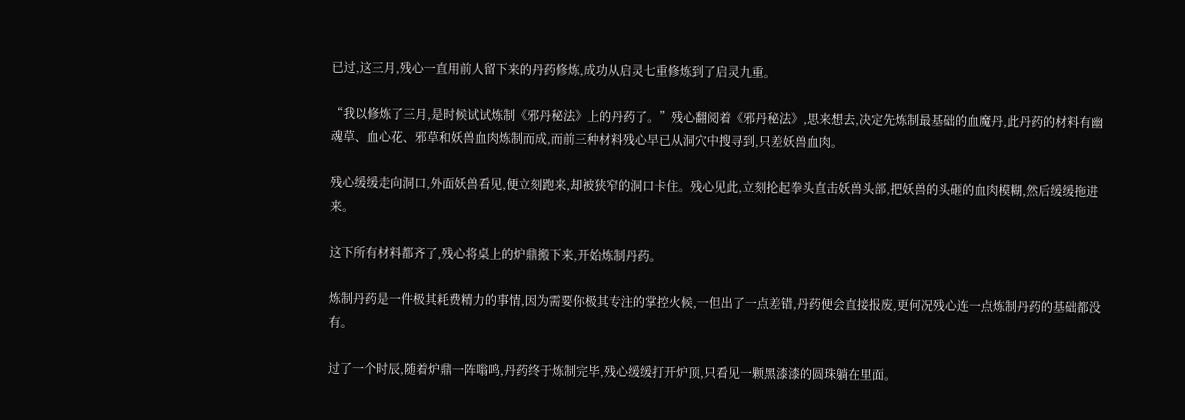已过,这三月,残心一直用前人留下来的丹药修炼,成功从启灵七重修炼到了启灵九重。

“我以修炼了三月,是时候试试炼制《邪丹秘法》上的丹药了。”残心翻阅着《邪丹秘法》,思来想去,决定先炼制最基础的血魔丹,此丹药的材料有幽魂草、血心花、邪草和妖兽血肉炼制而成,而前三种材料残心早已从洞穴中搜寻到,只差妖兽血肉。

残心缓缓走向洞口,外面妖兽看见,便立刻跑来,却被狭窄的洞口卡住。残心见此,立刻抡起拳头直击妖兽头部,把妖兽的头砸的血肉模糊,然后缓缓拖进来。

这下所有材料都齐了,残心将桌上的炉鼎搬下来,开始炼制丹药。

炼制丹药是一件极其耗费精力的事情,因为需要你极其专注的掌控火候,一但出了一点差错,丹药便会直接报废,更何况残心连一点炼制丹药的基础都没有。

过了一个时辰,随着炉鼎一阵嗡鸣,丹药终于炼制完毕,残心缓缓打开炉顶,只看见一颗黑漆漆的圆珠躺在里面。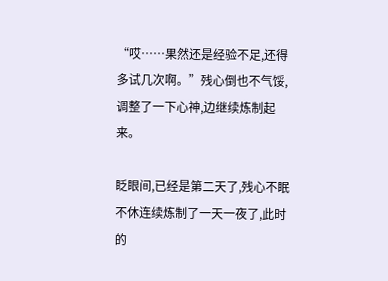“哎……果然还是经验不足,还得多试几次啊。”残心倒也不气馁,调整了一下心神,边继续炼制起来。

眨眼间,已经是第二天了,残心不眠不休连续炼制了一天一夜了,此时的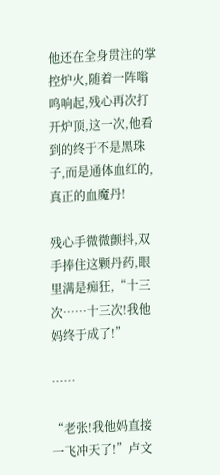他还在全身贯注的掌控炉火,随着一阵嗡鸣响起,残心再次打开炉顶,这一次,他看到的终于不是黑珠子,而是通体血红的,真正的血魔丹!

残心手微微颤抖,双手捧住这颗丹药,眼里满是痴狂,“十三次……十三次!我他妈终于成了!”

……

“老张!我他妈直接一飞冲天了!”卢文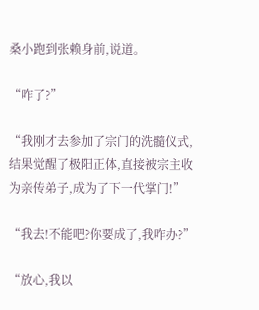桑小跑到张赖身前,说道。

“咋了?”

“我刚才去参加了宗门的洗髓仪式,结果觉醒了极阳正体,直接被宗主收为亲传弟子,成为了下一代掌门!”

“我去!不能吧?你要成了,我咋办?”

“放心,我以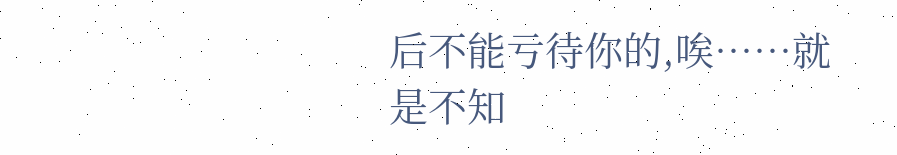后不能亏待你的,唉……就是不知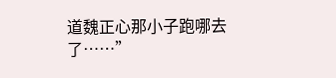道魏正心那小子跑哪去了……”